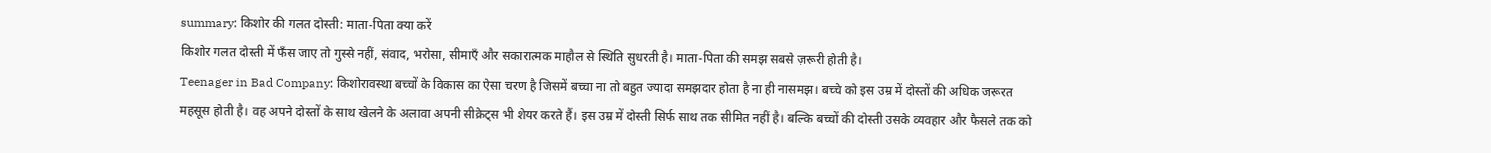summary: किशोर की गलत दोस्ती: माता-पिता क्या करें
किशोर गलत दोस्ती में फँस जाए तो गुस्से नहीं, संवाद, भरोसा, सीमाएँ और सकारात्मक माहौल से स्थिति सुधरती है। माता-पिता की समझ सबसे ज़रूरी होती है।
Teenager in Bad Company: किशोरावस्था बच्चों के विकास का ऐसा चरण है जिसमें बच्चा ना तो बहुत ज्यादा समझदार होता है ना ही नासमझ। बच्चे को इस उम्र में दोस्तों की अधिक जरूरत महसूस होती है। वह अपने दोस्तों के साथ खेलने के अलावा अपनी सीक्रेट्स भी शेयर करते हैं। इस उम्र में दोस्ती सिर्फ साथ तक सीमित नहीं है। बल्कि बच्चों की दोस्ती उसके व्यवहार और फैसले तक को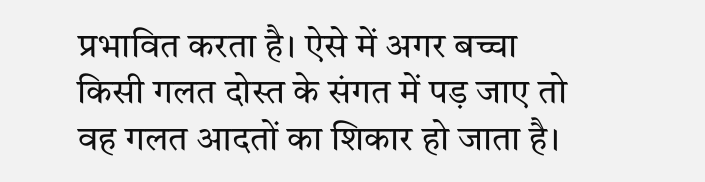प्रभावित करता है। ऐसे में अगर बच्चा किसी गलत दोस्त के संगत में पड़ जाए तो वह गलत आदतों का शिकार हो जाता है।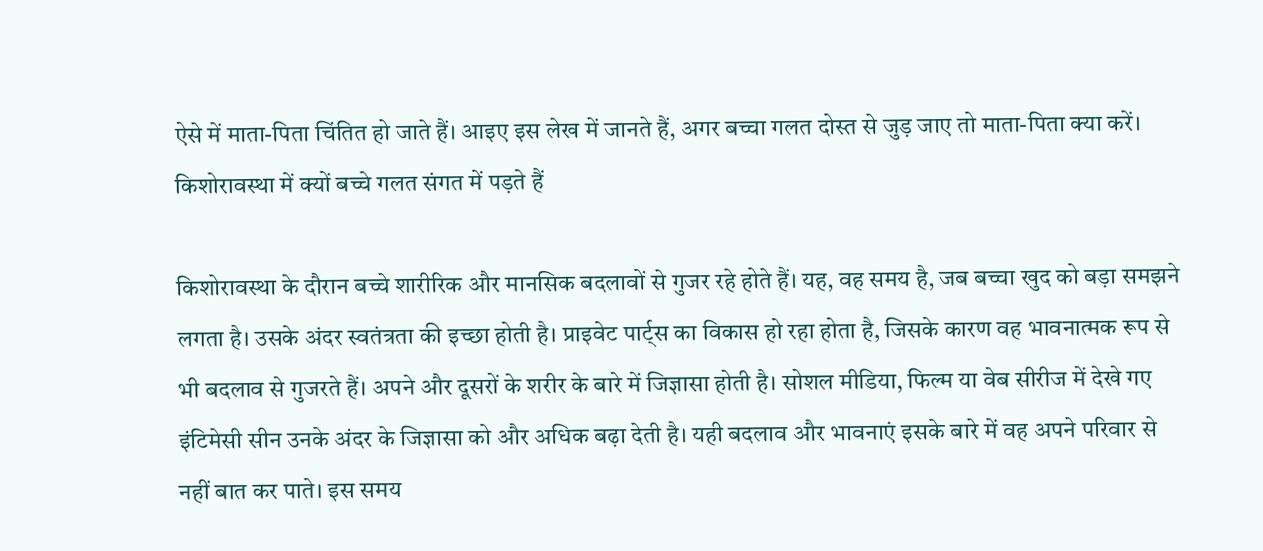ऐसे में माता-पिता चिंतित हो जाते हैं। आइए इस लेख में जानते हैं, अगर बच्चा गलत दोस्त से जुड़ जाए तो माता-पिता क्या करें।
किशोरावस्था में क्यों बच्चे गलत संगत में पड़ते हैं

किशोरावस्था के दौरान बच्चे शारीरिक और मानसिक बदलावों से गुजर रहे होते हैं। यह, वह समय है, जब बच्चा खुद को बड़ा समझने लगता है। उसके अंदर स्वतंत्रता की इच्छा होती है। प्राइवेट पार्ट्स का विकास हो रहा होता है, जिसके कारण वह भावनात्मक रूप से भी बदलाव से गुजरते हैं। अपने और दूसरों के शरीर के बारे में जिज्ञासा होती है। सोशल मीडिया, फिल्म या वेब सीरीज में देखे गए इंटिमेसी सीन उनके अंदर के जिज्ञासा को और अधिक बढ़ा देती है। यही बदलाव और भावनाएं इसके बारे में वह अपने परिवार से नहीं बात कर पाते। इस समय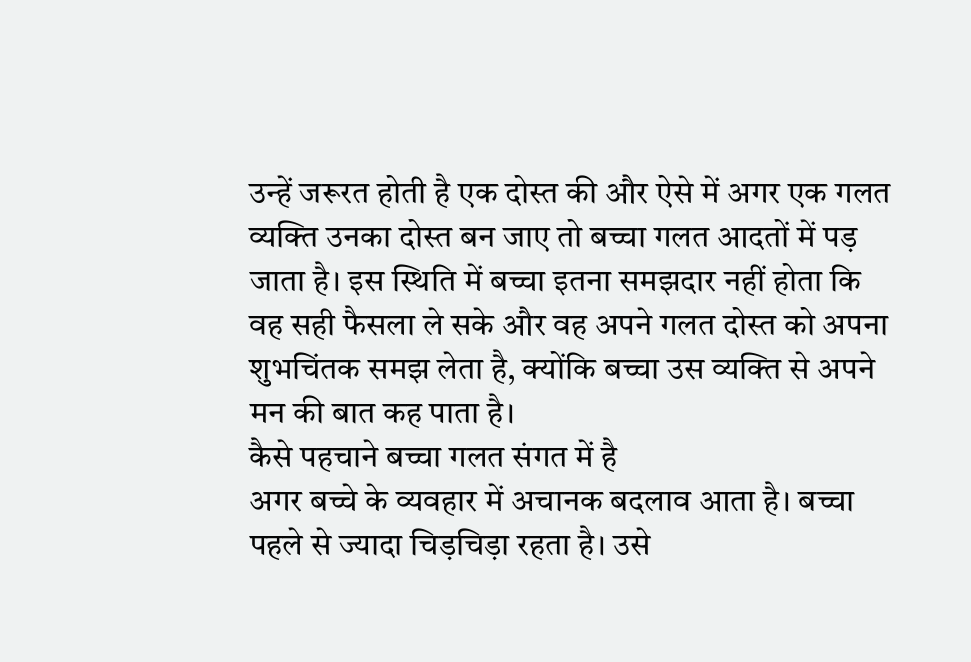उन्हें जरूरत होती है एक दोस्त की और ऐसे में अगर एक गलत व्यक्ति उनका दोस्त बन जाए तो बच्चा गलत आदतों में पड़ जाता है। इस स्थिति में बच्चा इतना समझदार नहीं होता कि वह सही फैसला ले सके और वह अपने गलत दोस्त को अपना शुभचिंतक समझ लेता है, क्योंकि बच्चा उस व्यक्ति से अपने मन की बात कह पाता है।
कैसे पहचाने बच्चा गलत संगत में है
अगर बच्चे के व्यवहार में अचानक बदलाव आता है। बच्चा पहले से ज्यादा चिड़चिड़ा रहता है। उसे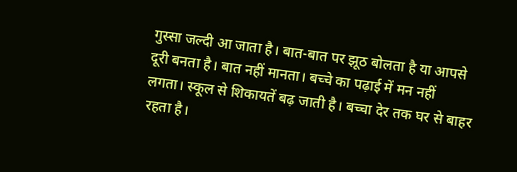गुस्सा जल्दी आ जाता है। बात-बात पर झूठ बोलता है या आपसे दूरी बनता है। बात नहीं मानता। बच्चे का पढ़ाई में मन नहीं लगता। स्कूल से शिकायतें बढ़ जाती है। बच्चा देर तक घर से बाहर रहता है।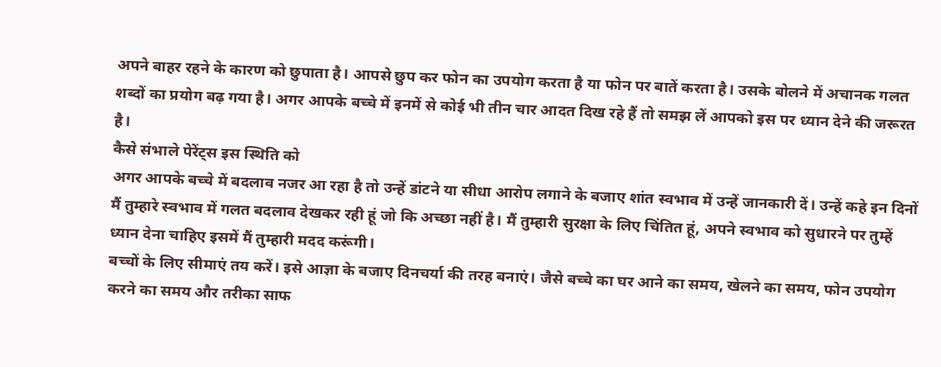अपने बाहर रहने के कारण को छुपाता है। आपसे छुप कर फोन का उपयोग करता है या फोन पर बातें करता है। उसके बोलने में अचानक गलत शब्दों का प्रयोग बढ़ गया है। अगर आपके बच्चे में इनमें से कोई भी तीन चार आदत दिख रहे हैं तो समझ लें आपको इस पर ध्यान देने की जरूरत है।
कैसे संभाले पेरेंट्स इस स्थिति को
अगर आपके बच्चे में बदलाव नजर आ रहा है तो उन्हें डांटने या सीधा आरोप लगाने के बजाए शांत स्वभाव में उन्हें जानकारी दें। उन्हें कहे इन दिनों मैं तुम्हारे स्वभाव में गलत बदलाव देखकर रही हूं जो कि अच्छा नहीं है। मैं तुम्हारी सुरक्षा के लिए चिंतित हूं, अपने स्वभाव को सुधारने पर तुम्हें ध्यान देना चाहिए इसमें मैं तुम्हारी मदद करूंगी।
बच्चों के लिए सीमाएं तय करें। इसे आज्ञा के बजाए दिनचर्या की तरह बनाएं। जैसे बच्चे का घर आने का समय, खेलने का समय, फोन उपयोग करने का समय और तरीका साफ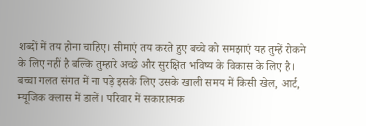शब्दों में तय होना चाहिए। सीमाएं तय करते हुए बच्चे को समझाएं यह तुम्हें रोकने के लिए नहीं है बल्कि तुम्हारे अच्छे और सुरक्षित भविष्य के विकास के लिए है।
बच्चा गलत संगत में ना पड़े इसके लिए उसके खाली समय में किसी खेल, आर्ट, म्यूजिक क्लास में डालें। परिवार में सकारात्मक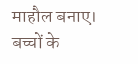माहौल बनाए। बच्चों के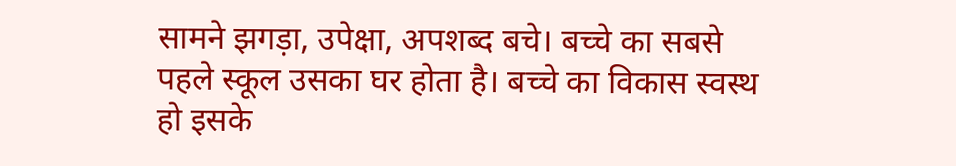सामने झगड़ा, उपेक्षा, अपशब्द बचे। बच्चे का सबसे पहले स्कूल उसका घर होता है। बच्चे का विकास स्वस्थ हो इसके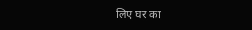लिए घर का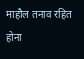माहौल तनाव रहित होना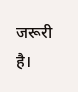जरूरी है।